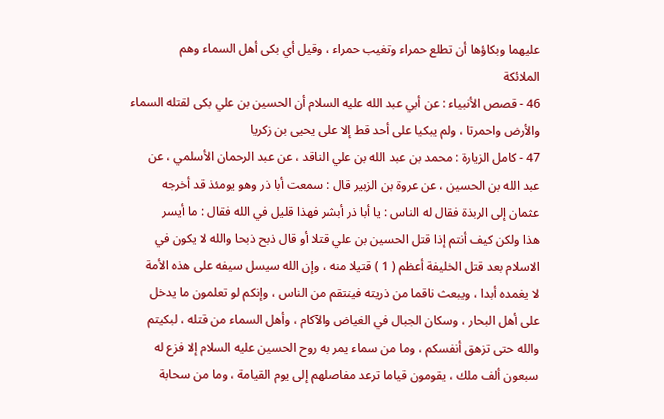عليهما وبكاؤها أن تطلع حمراء وتغيب حمراء ، وقيل أي بكى أهل السماء وهم
الملائكة
46 - قصص الأنبياء : عن أبي عبد الله عليه السلام أن الحسين بن علي بكى لقتله السماء
والأرض واحمرتا ، ولم يبكيا على أحد قط إلا على يحيى بن زكريا
47 - كامل الزيارة : محمد بن عبد الله بن علي الناقد ، عن عبد الرحمان الأسلمي ، عن
عبد الله بن الحسين ، عن عروة بن الزبير قال : سمعت أبا ذر وهو يومئذ قد أخرجه
عثمان إلى الربذة فقال له الناس : يا أبا ذر أبشر فهذا قليل في الله فقال : ما أيسر
هذا ولكن كيف أنتم إذا قتل الحسين بن علي قتلا أو قال ذبح ذبحا والله لا يكون في
الاسلام بعد قتل الخليفة أعظم ( 1 ) قتيلا منه ، وإن الله سيسل سيفه على هذه الأمة
لا يغمده أبدا ، ويبعث ناقما من ذريته فينتقم من الناس ، وإنكم لو تعلمون ما يدخل
على أهل البحار ، وسكان الجبال في الغياض والآكام ، وأهل السماء من قتله ، لبكيتم
والله حتى تزهق أنفسكم ، وما من سماء يمر به روح الحسين عليه السلام إلا فزع له
سبعون ألف ملك ، يقومون قياما ترعد مفاصلهم إلى يوم القيامة ، وما من سحابة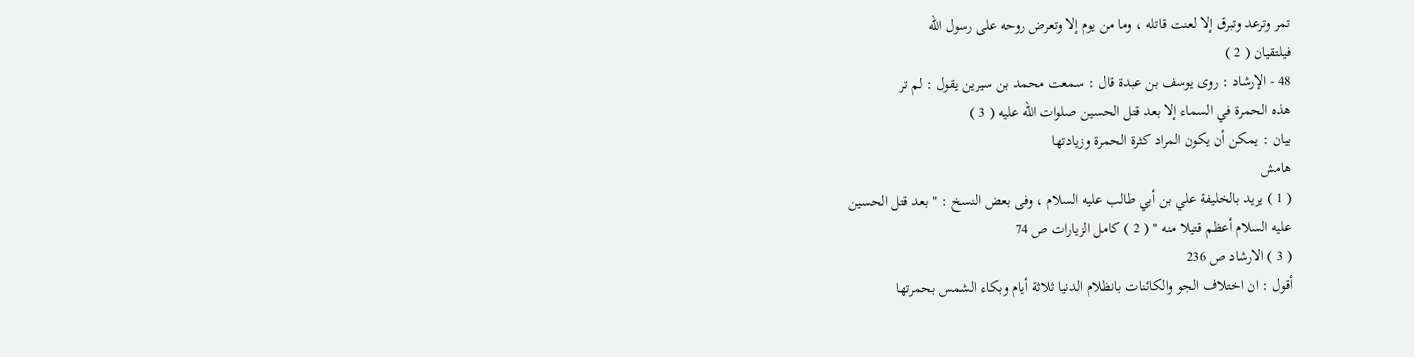تمر وترعد وتبرق إلا لعنت قاتله ، وما من يوم إلا وتعرض روحه على رسول الله
فيلتقيان ( 2 )
48 - الإرشاد : روى يوسف بن عبدة قال : سمعت محمد بن سيرين يقول : لم تر
هذه الحمرة في السماء إلا بعد قتل الحسين صلوات الله عليه ( 3 )
بيان : يمكن أن يكون المراد كثرة الحمرة وزيادتها
هامش
( 1 ) يريد بالخليفة علي بن أبي طالب عليه السلام ، وفى بعض النسخ : " بعد قتل الحسين
عليه السلام أعظم قتيلا منه " ( 2 ) كامل الزيارات ص 74
( 3 ) الارشاد ص 236
أقول : ان اختلاف الجو والكائنات بانظلام الدنيا ثلاثة أيام وبكاء الشمس بحمرتها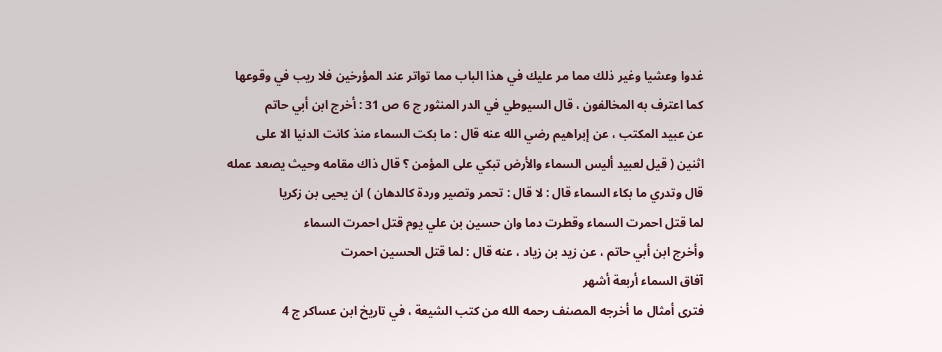غدوا وعشيا وغير ذلك مما مر عليك في هذا الباب مما تواتر عند المؤرخين فلا ريب في وقوعها
كما اعترف به المخالفون ، قال السيوطي في الدر المنثور ج 6 ص 31 : أخرج ابن أبي حاتم
عن عبيد المكتب ، عن إبراهيم رضي الله عنه قال : ما بكت السماء منذ كانت الدنيا الا على
اثنين ( قيل لعبيد أليس السماء والأرض تبكي على المؤمن ؟ قال ذاك مقامه وحيث يصعد عمله
قال وتدري ما بكاء السماء قال : لا قال : تحمر وتصير وردة كالدهان ) ان يحيى بن زكريا
لما قتل احمرت السماء وقطرت دما وان حسين بن علي يوم قتل احمرت السماء
وأخرج ابن أبي حاتم ، عن زيد بن زياد ، عنه قال : لما قتل الحسين احمرت
آفاق السماء أربعة أشهر
فترى أمثال ما أخرجه المصنف رحمه الله من كتب الشيعة ، في تاريخ ابن عساكر ج 4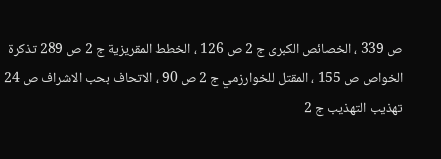ص 339 ، الخصائص الكبرى ج 2 ص 126 ، الخطط المقريزية ج 2 ص 289 تذكرة
الخواص ص 155 ، المقتل للخوارزمي ج 2 ص 90 ، الاتحاف بحب الاشراف ص 24
تهذيب التهذيب ج 2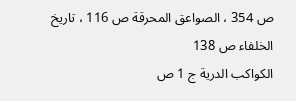ص 354 ، الصواعق المحرقة ص 116 ، تاريخ الخلفاء ص 138
الكواكب الدرية ج 1 ص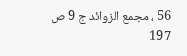56 ، مجمع الزوائد ج 9 ص 197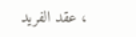، عقد الفريد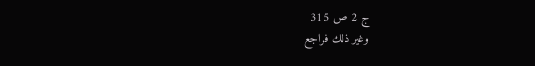ج 2 ص 315
وغير ذلك فراجع